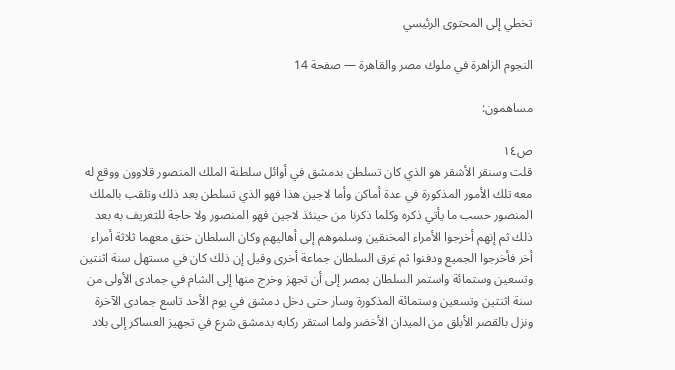تخطي إلى المحتوى الرئيسي

النجوم الزاهرة في ملوك مصر والقاهرة — صفحة 14

مساهمون:

ص١٤
قلت وسنقر الأشقر هو الذي كان تسلطن بدمشق في أوائل سلطنة الملك المنصور قلاوون ووقع له معه تلك الأمور المذكورة في عدة أماكن وأما لاجين هذا فهو الذي تسلطن بعد ذلك وتلقب بالملك المنصور حسب ما يأتي ذكره وكلما ذكرنا من حينئذ لاجين فهو المنصور ولا حاجة للتعريف به بعد ذلك ثم إنهم أخرجوا الأمراء المخنقين وسلموهم إلى أهاليهم وكان السلطان خنق معهما ثلاثة أمراء أخر فأخرجوا الجميع ودفنوا ثم غرق السلطان جماعة أخرى وقيل إن ذلك كان في مستهل سنة اثنتين وتسعين وستمائة واستمر السلطان بمصر إلى أن تجهز وخرج منها إلى الشام في جمادى الأولى من سنة اثنتين وتسعين وستمائة المذكورة وسار حتى دخل دمشق في يوم الأحد تاسع جمادى الآخرة ونزل بالقصر الأبلق من الميدان الأخضر ولما استقر ركابه بدمشق شرع في تجهيز العساكر إلى بلاد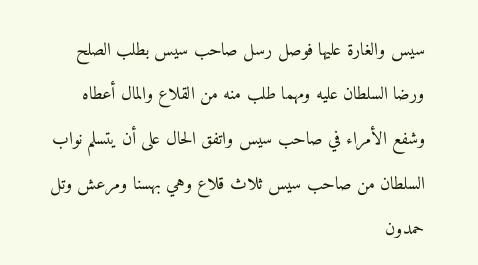سيس والغارة عليها فوصل رسل صاحب سيس بطلب الصلح ورضا السلطان عليه ومهما طلب منه من القلاع والمال أعطاه وشفع الأمراء في صاحب سيس واتفق الحال على أن يتسلم نواب السلطان من صاحب سيس ثلاث قلاع وهي بهسنا ومرعش وتل حمدون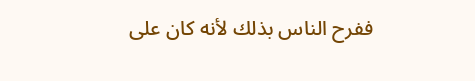ففرح الناس بذلك لأنه كان على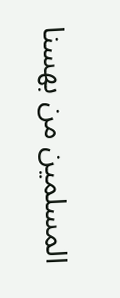المسلمين من بهسنا